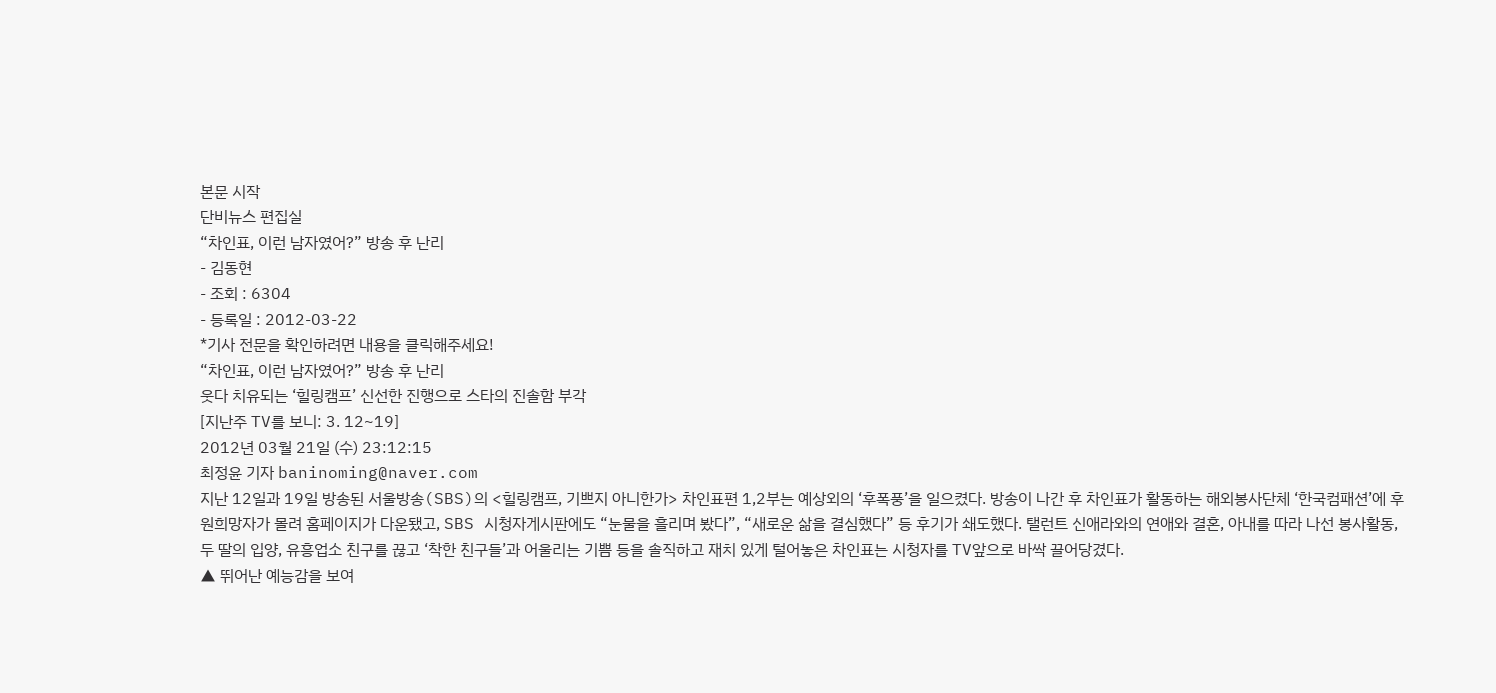본문 시작
단비뉴스 편집실
“차인표, 이런 남자였어?” 방송 후 난리
- 김동현
- 조회 : 6304
- 등록일 : 2012-03-22
*기사 전문을 확인하려면 내용을 클릭해주세요!
“차인표, 이런 남자였어?” 방송 후 난리
웃다 치유되는 ‘힐링캠프’ 신선한 진행으로 스타의 진솔함 부각
[지난주 TV를 보니: 3. 12~19]
2012년 03월 21일 (수) 23:12:15
최정윤 기자 baninoming@naver.com
지난 12일과 19일 방송된 서울방송(SBS)의 <힐링캠프, 기쁘지 아니한가> 차인표편 1,2부는 예상외의 ‘후폭풍’을 일으켰다. 방송이 나간 후 차인표가 활동하는 해외봉사단체 ‘한국컴패션’에 후원희망자가 몰려 홈페이지가 다운됐고, SBS 시청자게시판에도 “눈물을 흘리며 봤다”, “새로운 삶을 결심했다” 등 후기가 쇄도했다. 탤런트 신애라와의 연애와 결혼, 아내를 따라 나선 봉사활동, 두 딸의 입양, 유흥업소 친구를 끊고 ‘착한 친구들’과 어울리는 기쁨 등을 솔직하고 재치 있게 털어놓은 차인표는 시청자를 TV앞으로 바싹 끌어당겼다.
▲ 뛰어난 예능감을 보여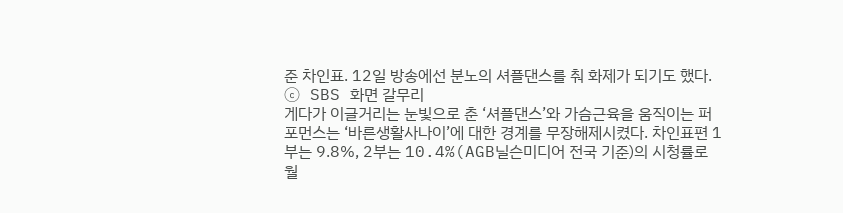준 차인표. 12일 방송에선 분노의 셔플댄스를 춰 화제가 되기도 했다. ⓒ SBS 화면 갈무리
게다가 이글거리는 눈빛으로 춘 ‘셔플댄스’와 가슴근육을 움직이는 퍼포먼스는 ‘바른생활사나이’에 대한 경계를 무장해제시켰다. 차인표편 1부는 9.8%, 2부는 10.4%(AGB닐슨미디어 전국 기준)의 시청률로 월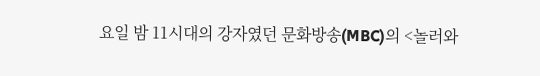요일 밤 11시대의 강자였던 문화방송(MBC)의 <놀러와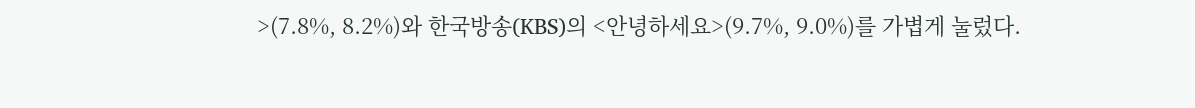>(7.8%, 8.2%)와 한국방송(KBS)의 <안녕하세요>(9.7%, 9.0%)를 가볍게 눌렀다.